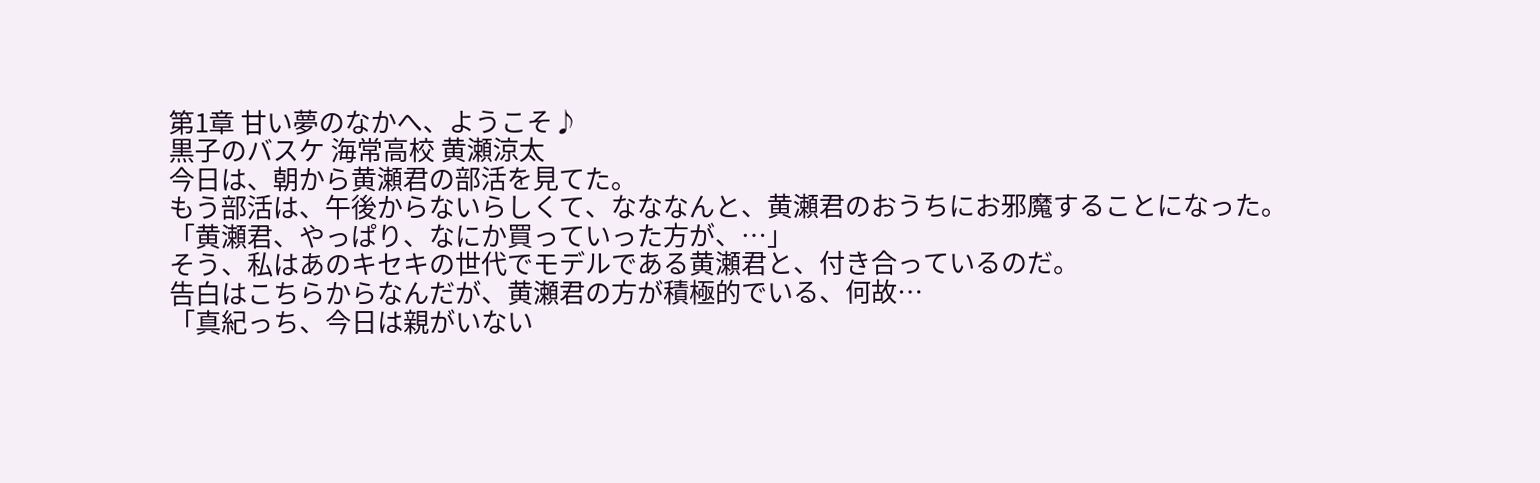第1章 甘い夢のなかへ、ようこそ♪
黒子のバスケ 海常高校 黄瀬涼太
今日は、朝から黄瀬君の部活を見てた。
もう部活は、午後からないらしくて、なななんと、黄瀬君のおうちにお邪魔することになった。
「黄瀬君、やっぱり、なにか買っていった方が、…」
そう、私はあのキセキの世代でモデルである黄瀬君と、付き合っているのだ。
告白はこちらからなんだが、黄瀬君の方が積極的でいる、何故…
「真紀っち、今日は親がいない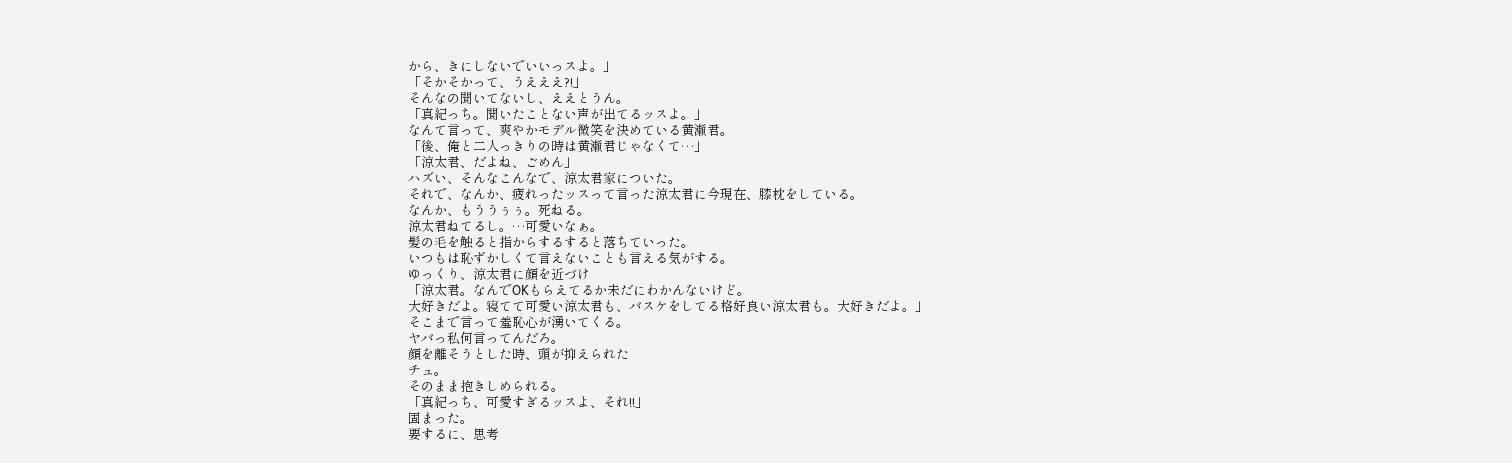から、きにしないでいいっスよ。」
「そかそかって、うえええ?!」
そんなの聞いてないし、ええとうん。
「真紀っち。聞いたことない声が出てるッスよ。」
なんて言って、爽やかモデル微笑を決めている黄瀬君。
「後、俺と二人っきりの時は黄瀬君じゃなくて…」
「涼太君、だよね、ごめん」
ハズい、そんなこんなで、涼太君家についた。
それで、なんか、疲れったッスって言った涼太君に今現在、膝枕をしている。
なんか、もううぅぅ。死ねる。
涼太君ねてるし。…可愛いなぁ。
髪の毛を触ると指からするすると落ちていった。
いつもは恥ずかしくて言えないことも言える気がする。
ゆっくり、涼太君に顔を近づけ
「涼太君。なんでOKもらえてるか未だにわかんないけど。
大好きだよ。寝てて可愛い涼太君も、バスケをしてる格好良い涼太君も。大好きだよ。」
そこまで言って羞恥心が湧いてくる。
ヤバっ私何言ってんだろ。
顔を離そうとした時、頭が抑えられた
チュ。
そのまま抱きしめられる。
「真紀っち、可愛すぎるッスよ、それ!!」
固まった。
要するに、思考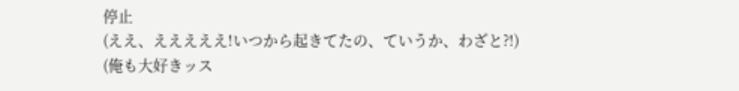停止
(ええ、えええええ!いつから起きてたの、ていうか、わざと?!)
(俺も大好きッス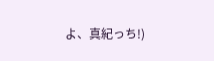よ、真紀っち!)